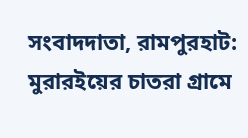সংবাদদাতা, রামপুরহাট: মুরারইয়ের চাতরা গ্রামে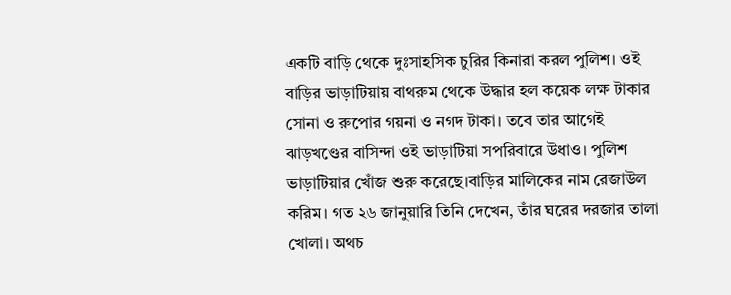একটি বাড়ি থেকে দুঃসাহসিক চুরির কিনারা করল পুলিশ। ওই বাড়ির ভাড়াটিয়ায় বাথরুম থেকে উদ্ধার হল কয়েক লক্ষ টাকার সোনা ও রুপোর গয়না ও নগদ টাকা। তবে তার আগেই ঝাড়খণ্ডের বাসিন্দা ওই ভাড়াটিয়া সপরিবারে উধাও। পুলিশ ভাড়াটিয়ার খোঁজ শুরু করেছে।বাড়ির মালিকের নাম রেজাউল করিম। গত ২৬ জানুয়ারি তিনি দেখেন, তাঁর ঘরের দরজার তালা খোলা। অথচ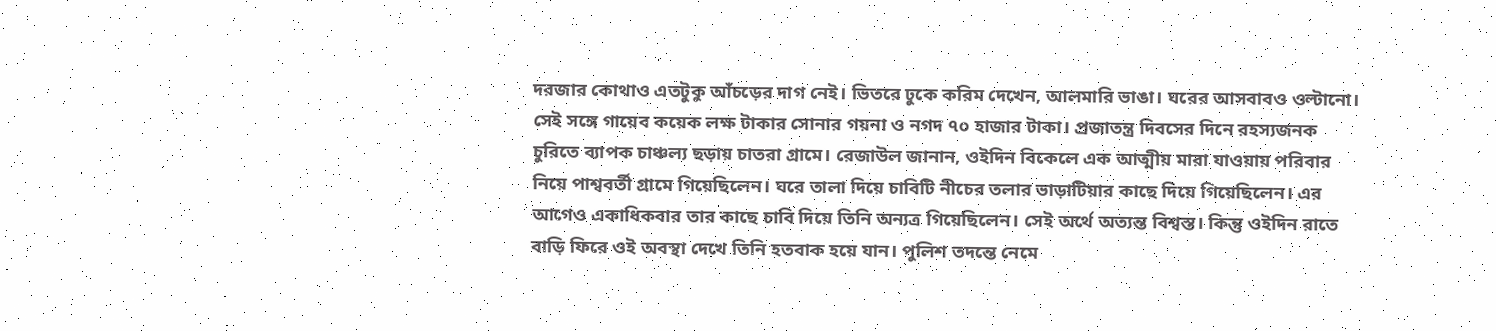দরজার কোথাও এতটুকু আঁচড়ের দাগ নেই। ভিতরে ঢুকে করিম দেখেন, আলমারি ভাঙা। ঘরের আসবাবও ওল্টানো। সেই সঙ্গে গায়েব কয়েক লক্ষ টাকার সোনার গয়না ও নগদ ৭০ হাজার টাকা। প্রজাতন্ত্র দিবসের দিনে রহস্যজনক চুরিতে ব্যাপক চাঞ্চল্য ছড়ায় চাতরা গ্রামে। রেজাউল জানান, ওইদিন বিকেলে এক আত্মীয় মারা যাওয়ায় পরিবার নিয়ে পাশ্ববর্তী গ্রামে গিয়েছিলেন। ঘরে তালা দিয়ে চাবিটি নীচের তলার ভাড়াটিয়ার কাছে দিয়ে গিয়েছিলেন। এর আগেও একাধিকবার তার কাছে চাবি দিয়ে তিনি অন্যত্র গিয়েছিলেন। সেই অর্থে অত্যন্ত বিশ্বস্ত। কিন্তু ওইদিন রাতে বাড়ি ফিরে ওই অবস্থা দেখে তিনি হতবাক হয়ে যান। পুলিশ তদন্তে নেমে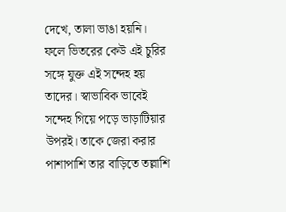দেখে, তালা ভাঙা হয়নি। ফলে ভিতরের কেউ এই চুরির সঙ্গে যুক্ত এই সন্দেহ হয় তাদের। স্বাভাবিক ভাবেই সন্দেহ গিয়ে পড়ে ভাড়াটিয়ার উপরই। তাকে জেরা করার পাশাপাশি তার বাড়িতে তল্লাশি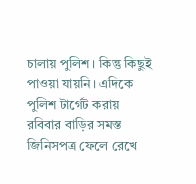চালায় পুলিশ। কিন্তু কিছুই পাওয়া যায়নি। এদিকে পুলিশ টার্গেট করায় রবিবার বাড়ির সমস্ত জিনিসপত্র ফেলে রেখে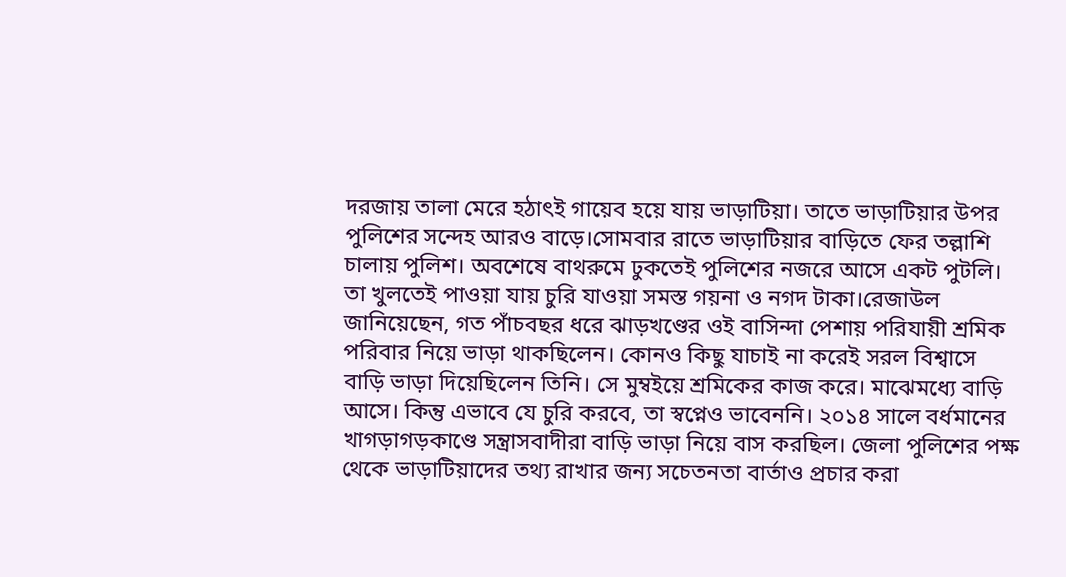দরজায় তালা মেরে হঠাৎই গায়েব হয়ে যায় ভাড়াটিয়া। তাতে ভাড়াটিয়ার উপর পুলিশের সন্দেহ আরও বাড়ে।সোমবার রাতে ভাড়াটিয়ার বাড়িতে ফের তল্লাশি চালায় পুলিশ। অবশেষে বাথরুমে ঢুকতেই পুলিশের নজরে আসে একট পুটলি। তা খুলতেই পাওয়া যায় চুরি যাওয়া সমস্ত গয়না ও নগদ টাকা।রেজাউল জানিয়েছেন, গত পাঁচবছর ধরে ঝাড়খণ্ডের ওই বাসিন্দা পেশায় পরিযায়ী শ্রমিক পরিবার নিয়ে ভাড়া থাকছিলেন। কোনও কিছু যাচাই না করেই সরল বিশ্বাসে বাড়ি ভাড়া দিয়েছিলেন তিনি। সে মুম্বইয়ে শ্রমিকের কাজ করে। মাঝেমধ্যে বাড়ি আসে। কিন্তু এভাবে যে চুরি করবে, তা স্বপ্নেও ভাবেননি। ২০১৪ সালে বর্ধমানের খাগড়াগড়কাণ্ডে সন্ত্রাসবাদীরা বাড়ি ভাড়া নিয়ে বাস করছিল। জেলা পুলিশের পক্ষ থেকে ভাড়াটিয়াদের তথ্য রাখার জন্য সচেতনতা বার্তাও প্রচার করা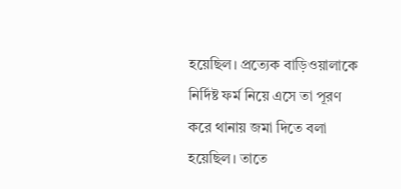হয়েছিল। প্রত্যেক বাড়িওয়ালাকে নির্দিষ্ট ফর্ম নিয়ে এসে তা পূরণ করে থানায় জমা দিতে বলা হয়েছিল। তাতে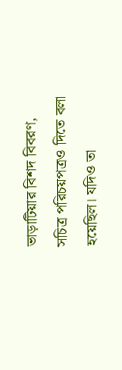ভাড়াটিয়ার বিশদ বিবরণ, সচিত্র পরিচয়পত্রও দিতে বলা হয়েছিল। যদিও তা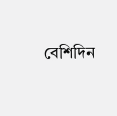বেশিদিন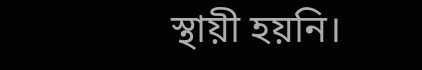স্থায়ী হয়নি।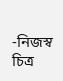-নিজস্ব চিত্র